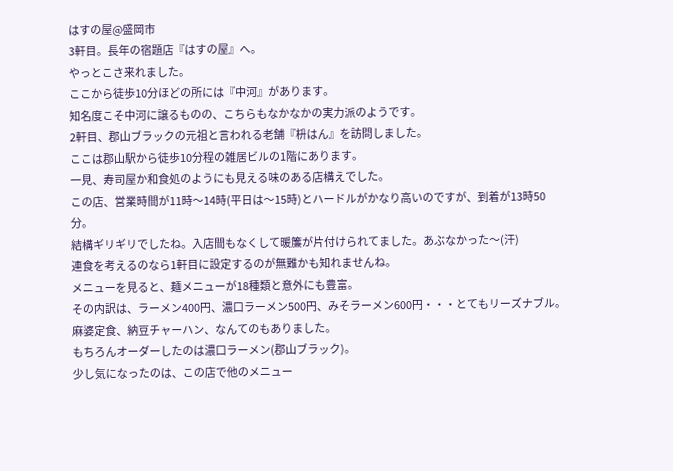はすの屋@盛岡市
3軒目。長年の宿題店『はすの屋』へ。
やっとこさ来れました。
ここから徒歩10分ほどの所には『中河』があります。
知名度こそ中河に譲るものの、こちらもなかなかの実力派のようです。
2軒目、郡山ブラックの元祖と言われる老舗『枡はん』を訪問しました。
ここは郡山駅から徒歩10分程の雑居ビルの1階にあります。
一見、寿司屋か和食処のようにも見える味のある店構えでした。
この店、営業時間が11時〜14時(平日は〜15時)とハードルがかなり高いのですが、到着が13時50分。
結構ギリギリでしたね。入店間もなくして暖簾が片付けられてました。あぶなかった〜(汗)
連食を考えるのなら1軒目に設定するのが無難かも知れませんね。
メニューを見ると、麺メニューが18種類と意外にも豊富。
その内訳は、ラーメン400円、濃口ラーメン500円、みそラーメン600円・・・とてもリーズナブル。
麻婆定食、納豆チャーハン、なんてのもありました。
もちろんオーダーしたのは濃口ラーメン(郡山ブラック)。
少し気になったのは、この店で他のメニュー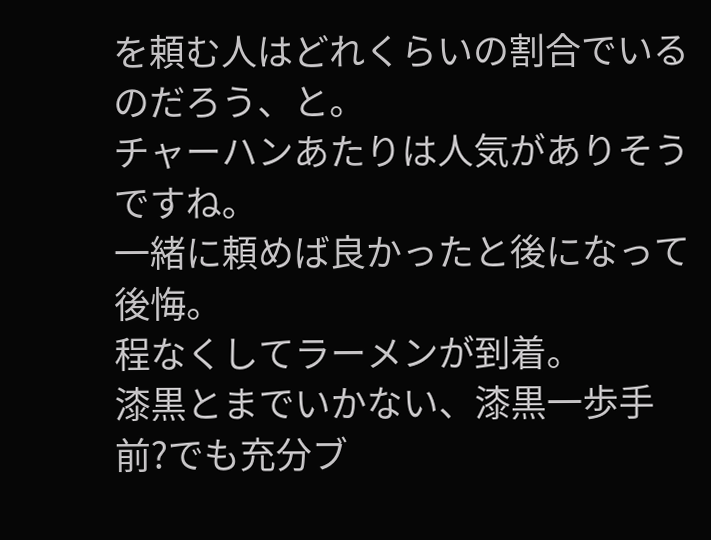を頼む人はどれくらいの割合でいるのだろう、と。
チャーハンあたりは人気がありそうですね。
一緒に頼めば良かったと後になって後悔。
程なくしてラーメンが到着。
漆黒とまでいかない、漆黒一歩手前?でも充分ブ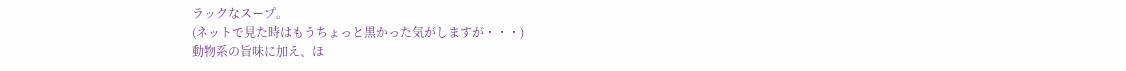ラックなスープ。
(ネットで見た時はもうちょっと黒かった気がしますが・・・)
動物系の旨味に加え、ほ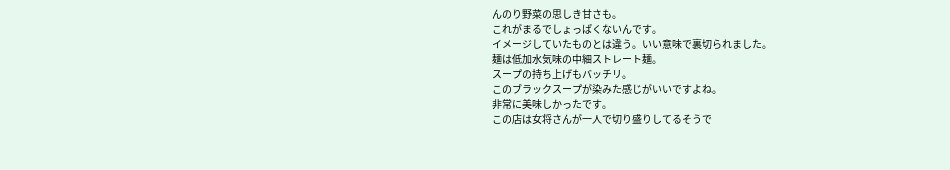んのり野菜の思しき甘さも。
これがまるでしょっぱくないんです。
イメージしていたものとは違う。いい意味で裏切られました。
麺は低加水気味の中細ストレート麺。
スープの持ち上げもバッチリ。
このブラックスープが染みた感じがいいですよね。
非常に美味しかったです。
この店は女将さんが一人で切り盛りしてるそうで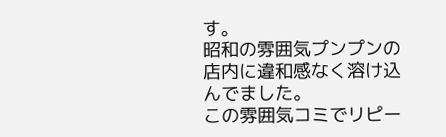す。
昭和の雰囲気プンプンの店内に違和感なく溶け込んでました。
この雰囲気コミでリピー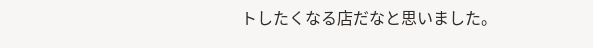トしたくなる店だなと思いました。